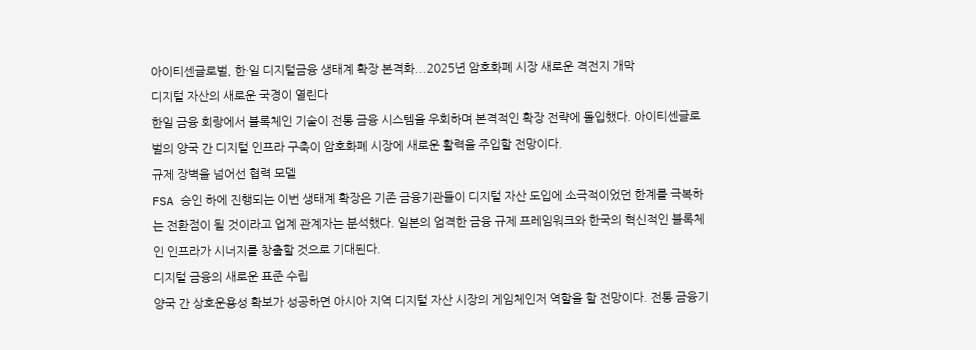아이티센글로벌, 한·일 디지털금융 생태계 확장 본격화...2025년 암호화폐 시장 새로운 격전지 개막
디지털 자산의 새로운 국경이 열린다
한일 금융 회랑에서 블록체인 기술이 전통 금융 시스템을 우회하며 본격적인 확장 전략에 돌입했다. 아이티센글로벌의 양국 간 디지털 인프라 구축이 암호화폐 시장에 새로운 활력을 주입할 전망이다.
규제 장벽을 넘어선 협력 모델
FSA 승인 하에 진행되는 이번 생태계 확장은 기존 금융기관들이 디지털 자산 도입에 소극적이었던 한계를 극복하는 전환점이 될 것이라고 업계 관계자는 분석했다. 일본의 엄격한 금융 규제 프레임워크와 한국의 혁신적인 블록체인 인프라가 시너지를 창출할 것으로 기대된다.
디지털 금융의 새로운 표준 수립
양국 간 상호운용성 확보가 성공하면 아시아 지역 디지털 자산 시장의 게임체인저 역할을 할 전망이다. 전통 금융기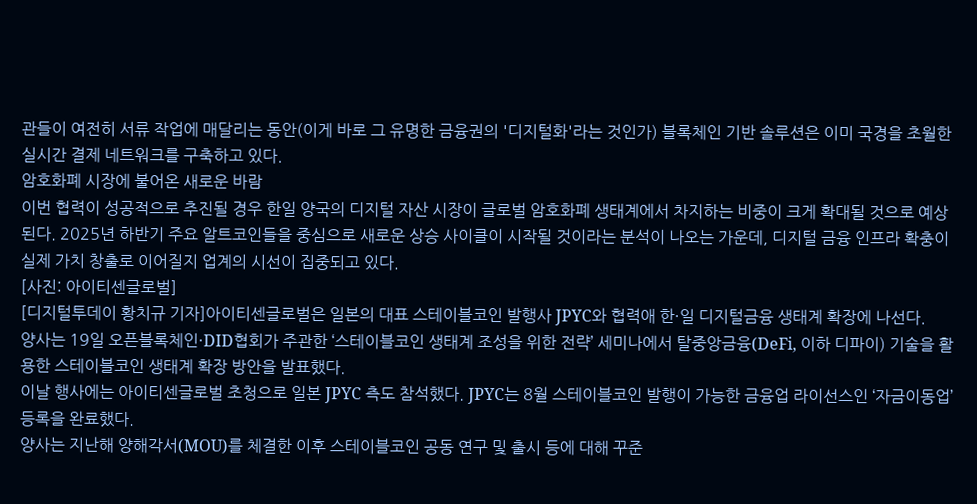관들이 여전히 서류 작업에 매달리는 동안(이게 바로 그 유명한 금융권의 '디지털화'라는 것인가) 블록체인 기반 솔루션은 이미 국경을 초월한 실시간 결제 네트워크를 구축하고 있다.
암호화폐 시장에 불어온 새로운 바람
이번 협력이 성공적으로 추진될 경우 한일 양국의 디지털 자산 시장이 글로벌 암호화폐 생태계에서 차지하는 비중이 크게 확대될 것으로 예상된다. 2025년 하반기 주요 알트코인들을 중심으로 새로운 상승 사이클이 시작될 것이라는 분석이 나오는 가운데, 디지털 금융 인프라 확충이 실제 가치 창출로 이어질지 업계의 시선이 집중되고 있다.
[사진: 아이티센글로벌]
[디지털투데이 황치규 기자]아이티센글로벌은 일본의 대표 스테이블코인 발행사 JPYC와 협력애 한·일 디지털금융 생태계 확장에 나선다.
양사는 19일 오픈블록체인·DID협회가 주관한 ‘스테이블코인 생태계 조성을 위한 전략’ 세미나에서 탈중앙금융(DeFi, 이하 디파이) 기술을 활용한 스테이블코인 생태계 확장 방안을 발표했다.
이날 행사에는 아이티센글로벌 초청으로 일본 JPYC 측도 참석했다. JPYC는 8월 스테이블코인 발행이 가능한 금융업 라이선스인 ‘자금이동업’ 등록을 완료했다.
양사는 지난해 양해각서(MOU)를 체결한 이후 스테이블코인 공동 연구 및 출시 등에 대해 꾸준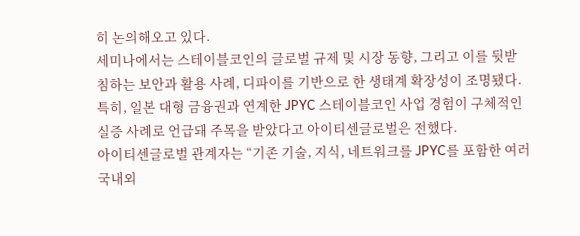히 논의해오고 있다.
세미나에서는 스테이블코인의 글로벌 규제 및 시장 동향, 그리고 이를 뒷받침하는 보안과 활용 사례, 디파이를 기반으로 한 생태계 확장성이 조명됐다. 특히, 일본 대형 금융권과 연계한 JPYC 스테이블코인 사업 경험이 구체적인 실증 사례로 언급돼 주목을 받았다고 아이티센글로벌은 전했다.
아이티센글로벌 관계자는 “기존 기술, 지식, 네트워크를 JPYC를 포함한 여러 국내외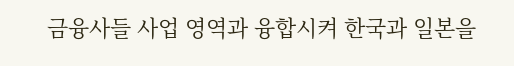금융사들 사업 영역과 융합시켜 한국과 일본을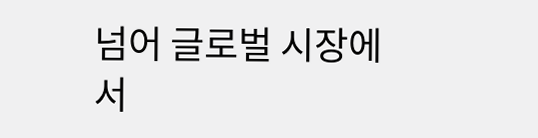넘어 글로벌 시장에서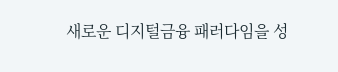새로운 디지털금융 패러다임을 성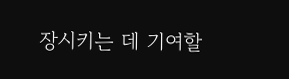장시키는 데 기여할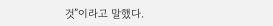것”이라고 말했다.